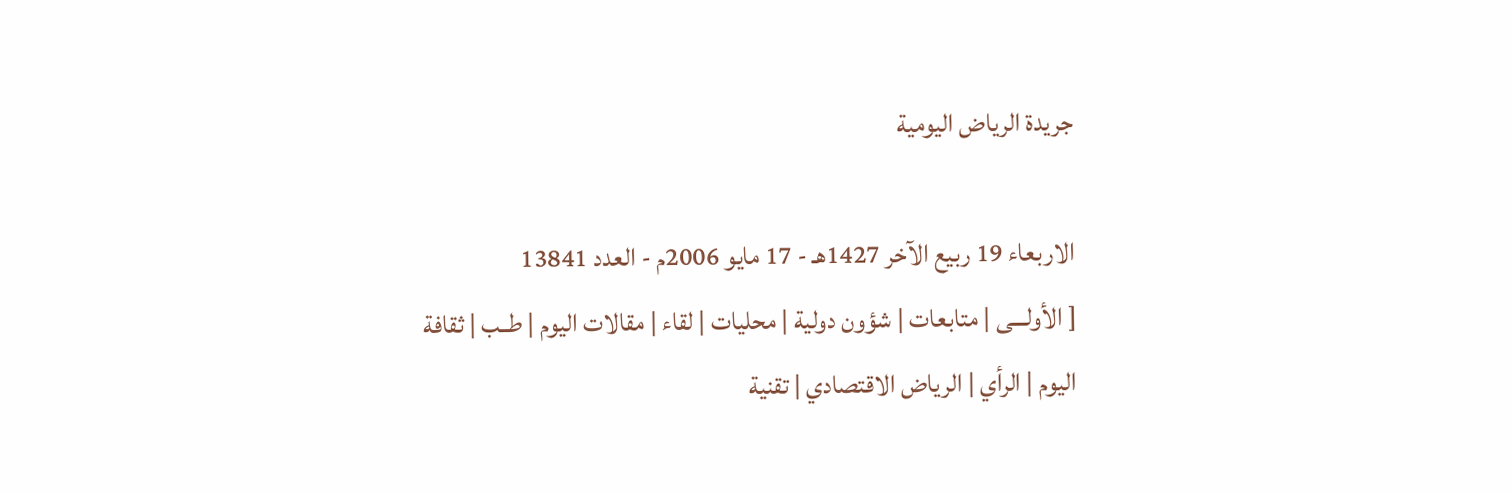جريدة الرياض اليومية

الاربعاء 19 ربيع الآخر 1427هـ - 17 مايو 2006م - العدد 13841
[ الأولـــى | متابعات | شؤون دولية | محليات | لقاء | مقالات اليوم | طــب | ثقافة اليوم | الرأي | الرياض الاقتصادي | تقنية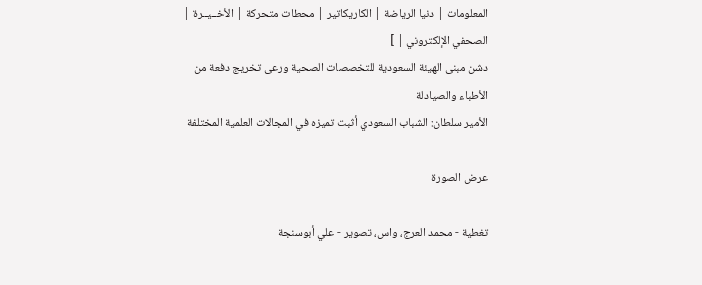المعلومات | دنيا الرياضة | الكاريكاتير | محطات متحركة | الأخــيــرة | الصحفي الإلكتروني | ]
دشن مبنى الهيئة السعودية للتخصصات الصحية ورعى تخريج دفعة من الأطباء والصيادلة
الأمير سلطان: الشباب السعودي أثبت تميزه في المجالات العلمية المختلفة

عرض الصورة

تغطية - محمد العرج، واس، تصوير - علي أبوسنجة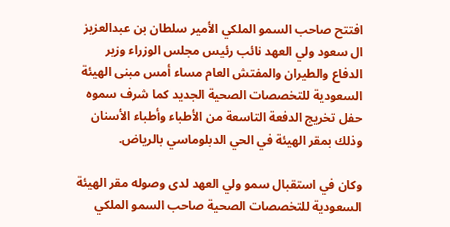افتتح صاحب السمو الملكي الأمير سلطان بن عبدالعزيز ال سعود ولي العهد نائب رئيس مجلس الوزراء وزير الدفاع والطيران والمفتش العام مساء أمس مبنى الهيئة السعودية للتخصصات الصحية الجديد كما شرف سموه حفل تخريج الدفعة التاسعة من الأطباء وأطباء الأسنان وذلك بمقر الهيئة في الحي الدبلوماسي بالرياض.

وكان في استقبال سمو ولي العهد لدى وصوله مقر الهيئة السعودية للتخصصات الصحية صاحب السمو الملكي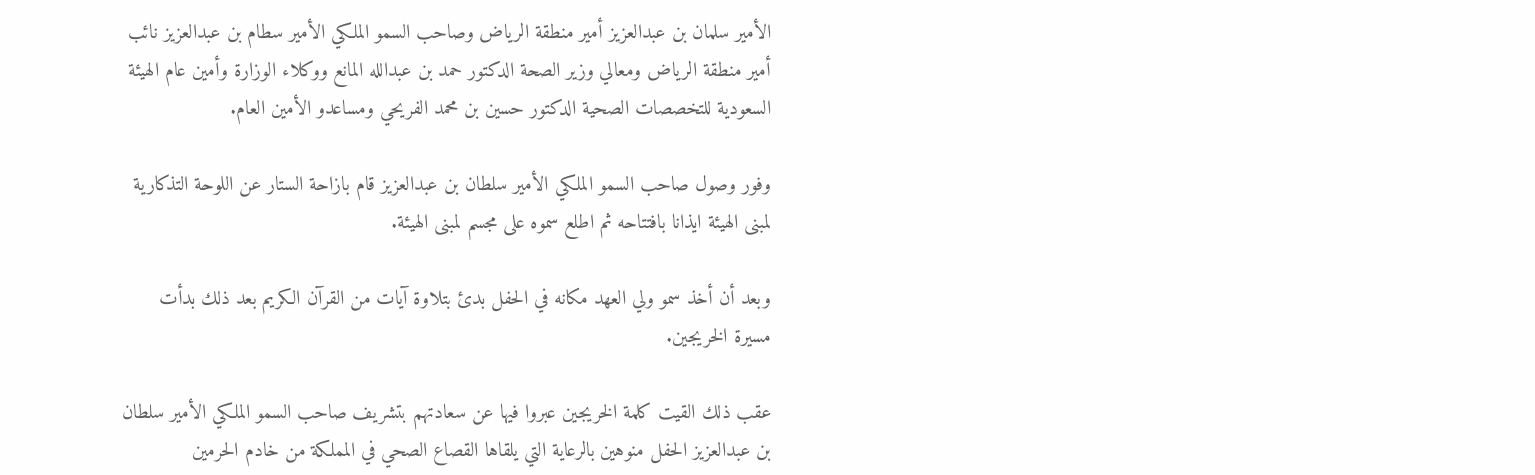الأمير سلمان بن عبدالعزيز أمير منطقة الرياض وصاحب السمو الملكي الأمير سطام بن عبدالعزيز نائب أمير منطقة الرياض ومعالي وزير الصحة الدكتور حمد بن عبدالله المانع ووكلاء الوزارة وأمين عام الهيئة السعودية للتخصصات الصحية الدكتور حسين بن محمد الفريحي ومساعدو الأمين العام.

وفور وصول صاحب السمو الملكي الأمير سلطان بن عبدالعزيز قام بازاحة الستار عن اللوحة التذكارية لمبنى الهيئة ايذانا بافتتاحه ثم اطلع سموه على مجسم لمبنى الهيئة.

وبعد أن أخذ سمو ولي العهد مكانه في الحفل بدئ بتلاوة آيات من القرآن الكريم بعد ذلك بدأت مسيرة الخريجين.

عقب ذلك القيت كلمة الخريجين عبروا فيها عن سعادتهم بتشريف صاحب السمو الملكي الأمير سلطان بن عبدالعزيز الحفل منوهين بالرعاية التي يلقاها القصاع الصحي في المملكة من خادم الحرمين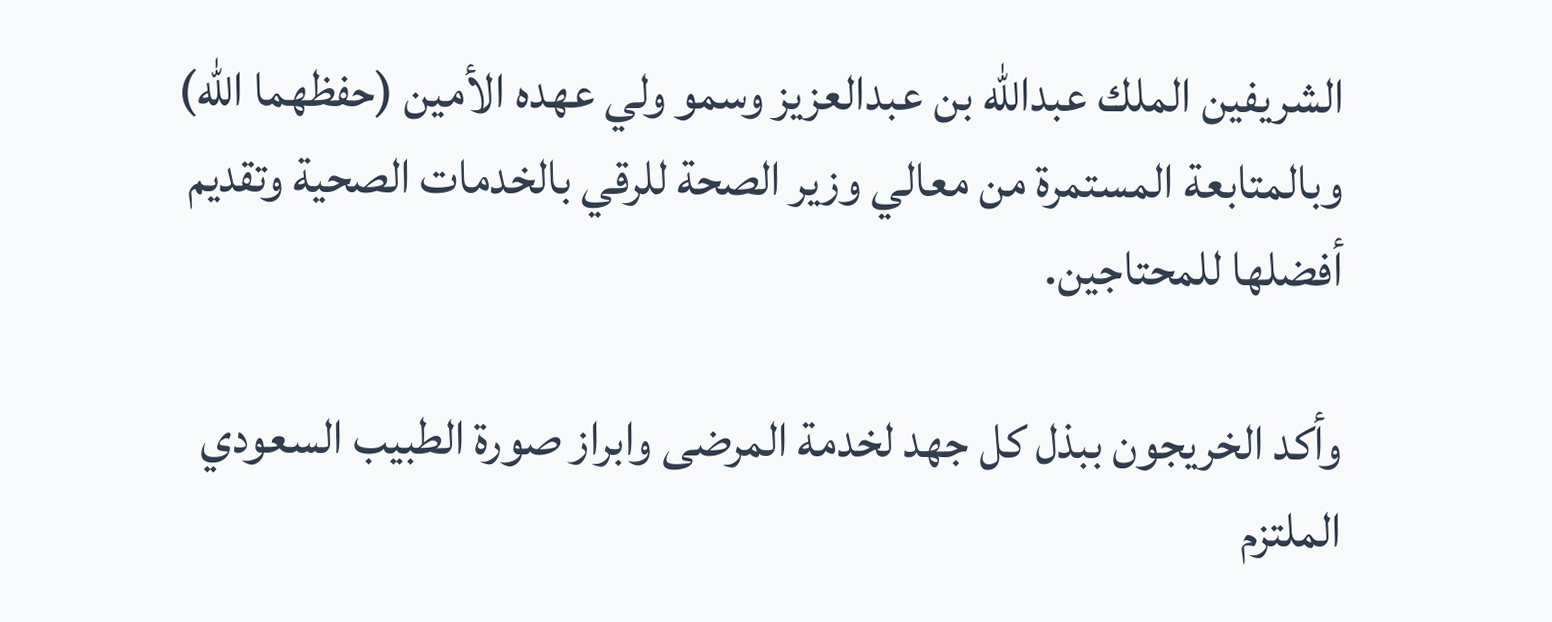الشريفين الملك عبدالله بن عبدالعزيز وسمو ولي عهده الأمين (حفظهما الله) وبالمتابعة المستمرة من معالي وزير الصحة للرقي بالخدمات الصحية وتقديم أفضلها للمحتاجين.

وأكد الخريجون ببذل كل جهد لخدمة المرضى وابراز صورة الطبيب السعودي الملتزم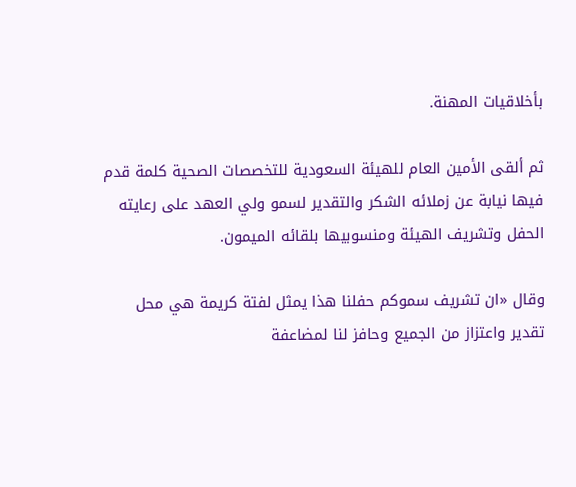بأخلاقيات المهنة.

ثم ألقى الأمين العام للهيئة السعودية للتخصصات الصحية كلمة قدم فيها نيابة عن زملائه الشكر والتقدير لسمو ولي العهد على رعايته الحفل وتشريف الهيئة ومنسوبيها بلقائه الميمون.

وقال «ان تشريف سموكم حفلنا هذا يمثل لفتة كريمة هي محل تقدير واعتزاز من الجميع وحافز لنا لمضاعفة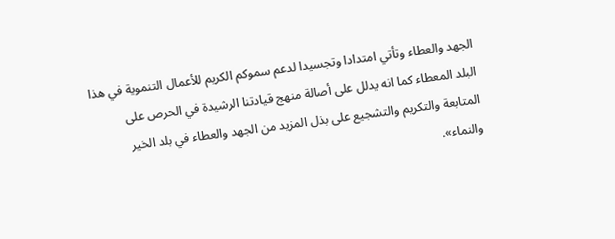الجهد والعطاء وتأتي امتدادا وتجسيدا لدعم سموكم الكريم للأعمال التنموية في هذا البلد المعطاء كما انه يدلل على أصالة منهج قيادتنا الرشيدة في الحرص على المتابعة والتكريم والتشجيع على بذل المزيد من الجهد والعطاء في بلد الخير والنماء».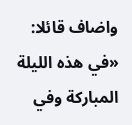واضاف قائلا: «في هذه الليلة المباركة وفي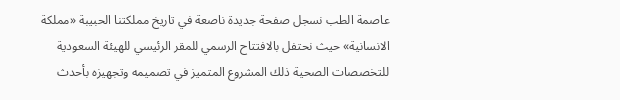عاصمة الطب نسجل صفحة جديدة ناصعة في تاريخ مملكتنا الحبيبة «مملكة الانسانية» حيث نحتفل بالافتتاح الرسمي للمقر الرئيسي للهيئة السعودية للتخصصات الصحية ذلك المشروع المتميز في تصميمه وتجهيزه بأحدث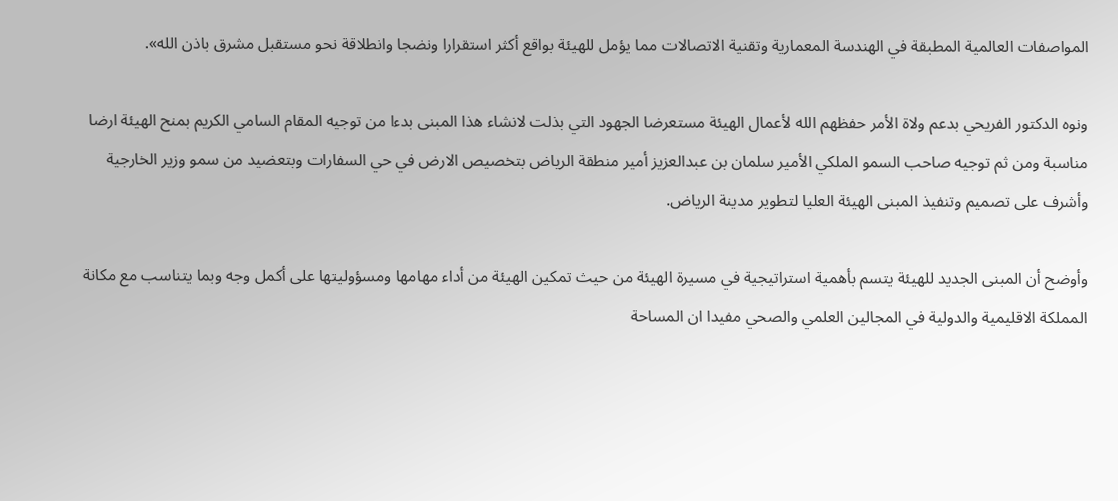المواصفات العالمية المطبقة في الهندسة المعمارية وتقنية الاتصالات مما يؤمل للهيئة بواقع أكثر استقرارا ونضجا وانطلاقة نحو مستقبل مشرق باذن الله».

ونوه الدكتور الفريحي بدعم ولاة الأمر حفظهم الله لأعمال الهيئة مستعرضا الجهود التي بذلت لانشاء هذا المبنى بدءا من توجيه المقام السامي الكريم بمنح الهيئة ارضا مناسبة ومن ثم توجيه صاحب السمو الملكي الأمير سلمان بن عبدالعزيز أمير منطقة الرياض بتخصيص الارض في حي السفارات وبتعضيد من سمو وزير الخارجية وأشرف على تصميم وتنفيذ المبنى الهيئة العليا لتطوير مدينة الرياض.

وأوضح أن المبنى الجديد للهيئة يتسم بأهمية استراتيجية في مسيرة الهيئة من حيث تمكين الهيئة من أداء مهامها ومسؤوليتها على أكمل وجه وبما يتناسب مع مكانة المملكة الاقليمية والدولية في المجالين العلمي والصحي مفيدا ان المساحة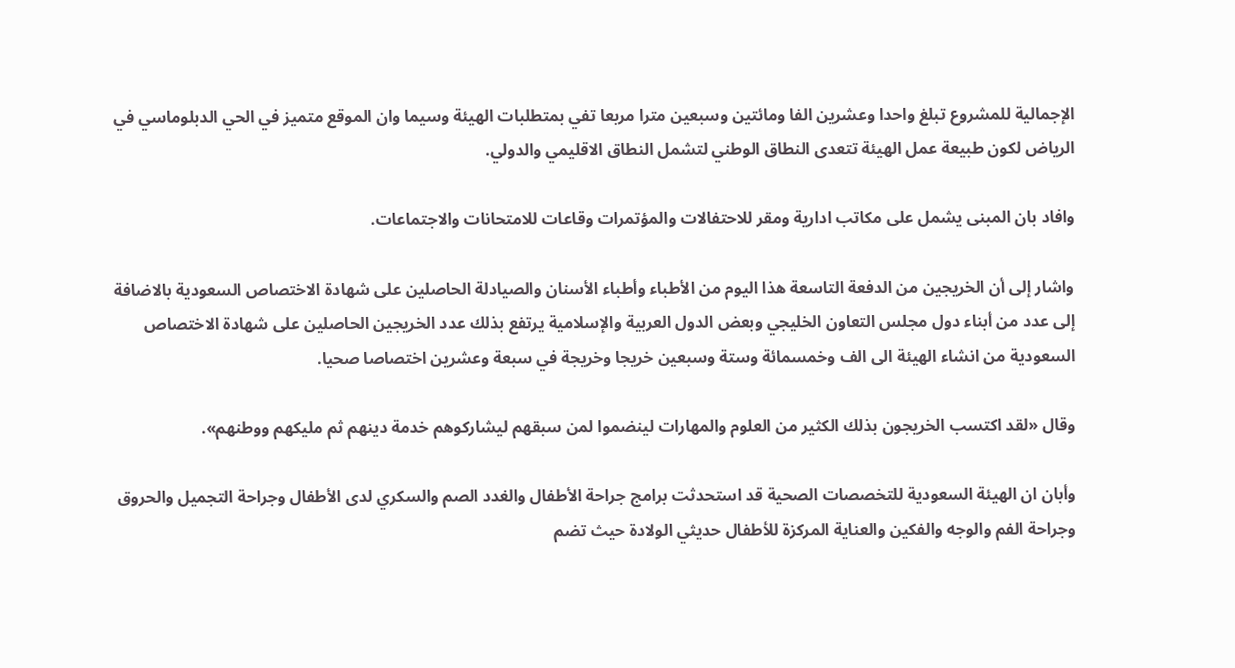الإجمالية للمشروع تبلغ واحدا وعشرين الفا ومائتين وسبعين مترا مربعا تفي بمتطلبات الهيئة وسيما وان الموقع متميز في الحي الدبلوماسي في الرياض لكون طبيعة عمل الهيئة تتعدى النطاق الوطني لتشمل النطاق الاقليمي والدولي.

وافاد بان المبنى يشمل على مكاتب ادارية ومقر للاحتفالات والمؤتمرات وقاعات للامتحانات والاجتماعات.

واشار إلى أن الخريجين من الدفعة التاسعة هذا اليوم من الأطباء وأطباء الأسنان والصيادلة الحاصلين على شهادة الاختصاص السعودية بالاضافة إلى عدد من أبناء دول مجلس التعاون الخليجي وبعض الدول العربية والإسلامية يرتفع بذلك عدد الخريجين الحاصلين على شهادة الاختصاص السعودية من انشاء الهيئة الى الف وخمسمائة وستة وسبعين خريجا وخريجة في سبعة وعشرين اختصاصا صحيا.

وقال «لقد اكتسب الخريجون بذلك الكثير من العلوم والمهارات لينضموا لمن سبقهم ليشاركوهم خدمة دينهم ثم مليكهم ووطنهم».

وأبان ان الهيئة السعودية للتخصصات الصحية قد استحدثت برامج جراحة الأطفال والغدد الصم والسكري لدى الأطفال وجراحة التجميل والحروق وجراحة الفم والوجه والفكين والعناية المركزة للأطفال حديثي الولادة حيث تضم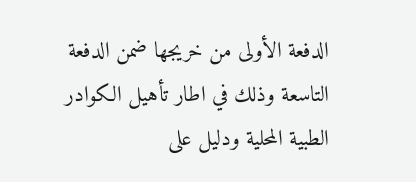الدفعة الأولى من خريجها ضمن الدفعة التاسعة وذلك في اطار تأهيل الكوادر الطبية المحلية ودليل على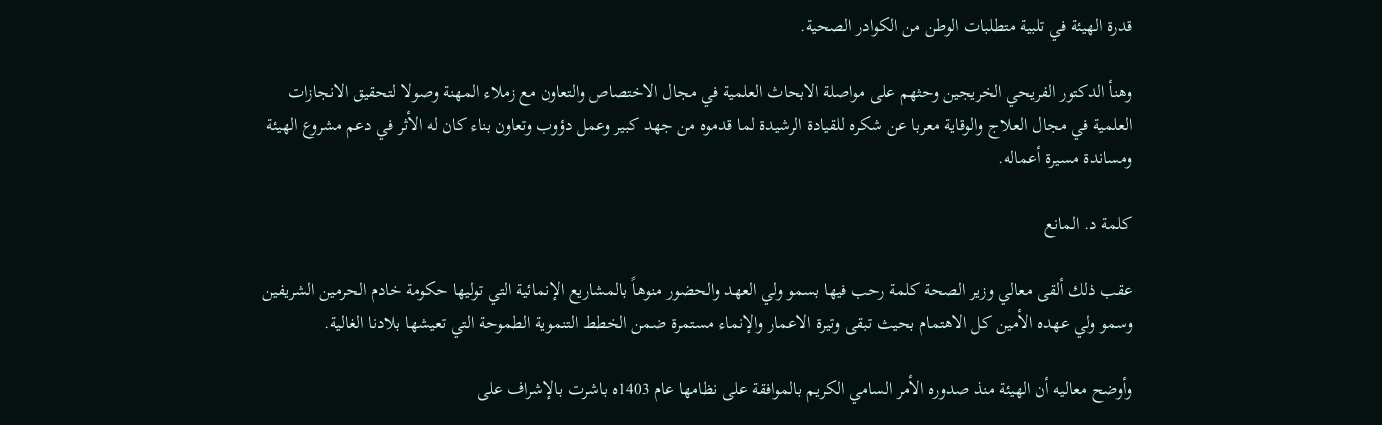قدرة الهيئة في تلبية متطلبات الوطن من الكوادر الصحية.

وهنأ الدكتور الفريحي الخريجين وحثهم على مواصلة الابحاث العلمية في مجال الاختصاص والتعاون مع زملاء المهنة وصولا لتحقيق الانجازات العلمية في مجال العلاج والوقاية معربا عن شكره للقيادة الرشيدة لما قدموه من جهد كبير وعمل دؤوب وتعاون بناء كان له الأثر في دعم مشروع الهيئة ومساندة مسيرة أعماله.

كلمة د. المانع

عقب ذلك ألقى معالي وزير الصحة كلمة رحب فيها بسمو ولي العهد والحضور منوهاً بالمشاريع الإنمائية التي توليها حكومة خادم الحرمين الشريفين وسمو ولي عهده الأمين كل الاهتمام بحيث تبقى وتيرة الاعمار والإنماء مستمرة ضمن الخطط التنموية الطموحة التي تعيشها بلادنا الغالية.

وأوضح معاليه أن الهيئة منذ صدوره الأمر السامي الكريم بالموافقة على نظامها عام 1403ه باشرت بالإشراف على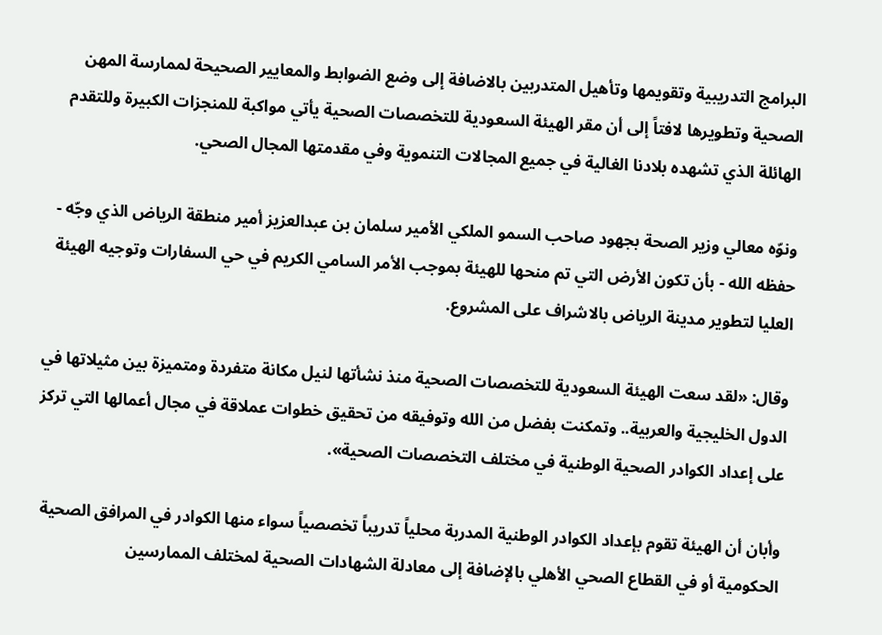البرامج التدريبية وتقويمها وتأهيل المتدربين بالاضافة إلى وضع الضوابط والمعايير الصحيحة لممارسة المهن الصحية وتطويرها لافتاً إلى أن مقر الهيئة السعودية للتخصصات الصحية يأتي مواكبة للمنجزات الكبيرة وللتقدم الهائلة الذي تشهده بلادنا الغالية في جميع المجالات التنموية وفي مقدمتها المجال الصحي.

ونوّه معالي وزير الصحة بجهود صاحب السمو الملكي الأمير سلمان بن عبدالعزيز أمير منطقة الرياض الذي وجّه - حفظه الله - بأن تكون الأرض التي تم منحها للهيئة بموجب الأمر السامي الكريم في حي السفارات وتوجيه الهيئة العليا لتطوير مدينة الرياض بالاشراف على المشروع.

وقال: «لقد سعت الهيئة السعودية للتخصصات الصحية منذ نشأتها لنيل مكانة متفردة ومتميزة بين مثيلاتها في الدول الخليجية والعربية.. وتمكنت بفضل من الله وتوفيقه من تحقيق خطوات عملاقة في مجال أعمالها التي تركز على إعداد الكوادر الصحية الوطنية في مختلف التخصصات الصحية».

وأبان أن الهيئة تقوم بإعداد الكوادر الوطنية المدربة محلياً تدريباً تخصصياً سواء منها الكوادر في المرافق الصحية الحكومية أو في القطاع الصحي الأهلي بالإضافة إلى معادلة الشهادات الصحية لمختلف الممارسين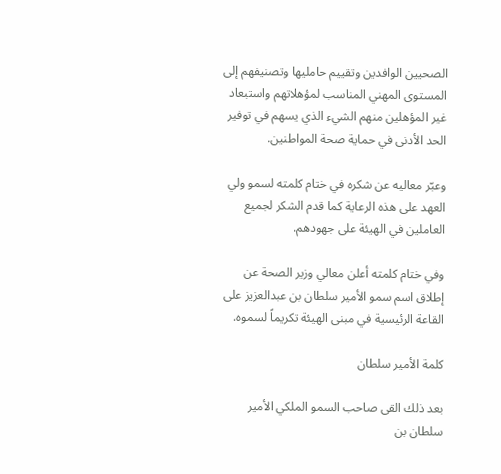الصحيين الوافدين وتقييم حامليها وتصنيفهم إلى المستوى المهني المناسب لمؤهلاتهم واستبعاد غير المؤهلين منهم الشيء الذي يسهم في توفير الحد الأدنى في حماية صحة المواطنين.

وعبّر معاليه عن شكره في ختام كلمته لسمو ولي العهد على هذه الرعاية كما قدم الشكر لجميع العاملين في الهيئة على جهودهم.

وفي ختام كلمته أعلن معالي وزير الصحة عن إطلاق اسم سمو الأمير سلطان بن عبدالعزيز على القاعة الرئيسية في مبنى الهيئة تكريماً لسموه.

كلمة الأمير سلطان

بعد ذلك القى صاحب السمو الملكي الأمير سلطان بن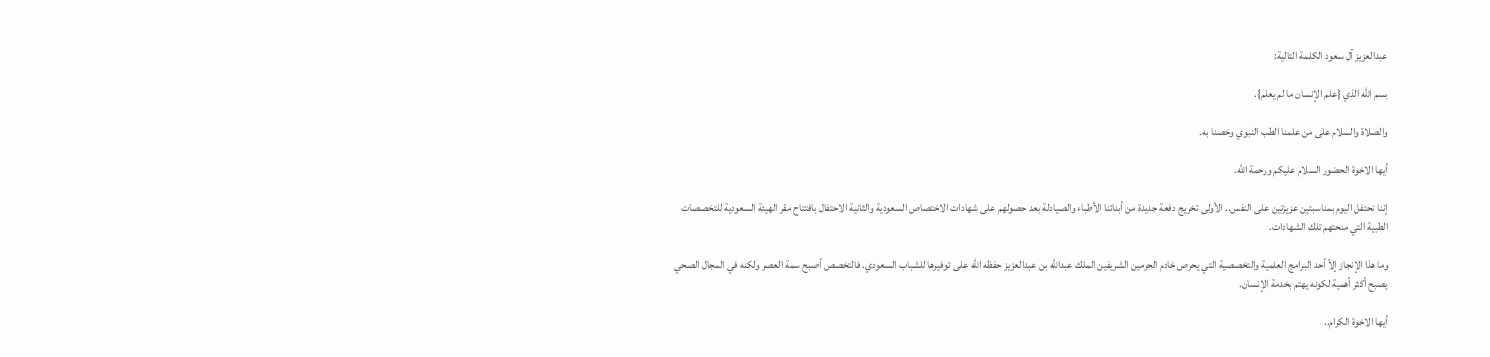عبدالعزيز آل سعود الكلمة التالية:

بسم الله الذي {علم الإنسان ما لم يعلم}.

والصلاة والسلام على من علمنا الطب النبوي وخصنا به.

أيها الاخوة الحضور السلام عليكم ورحمة الله.

إننا نحتفل اليوم بمناسبتين عزيزتين على النفس.. الأولى تخريج دفعة جديدة من أبنائنا الأطباء والصيادلة بعد حصولهم على شهادات الاختصاص السعودية والثانية الاحتفال بافتتاح مقر الهيئة السعودية للتخصصات الطبية التي منحتهم تلك الشهادات.

وما هذا الإنجاز إلاّ أحد البرامج العلمية والتخصصية التي يحرص خادم الحرمين الشريفين الملك عبدالله بن عبدالعزيز حفظه الله على توفيرها للشباب السعودي. فالتخصص أصبح سمة العصر ولكنه في المجال الصحي يصبح أكثر أهمية لكونه يهتم بخدمة الإنسان.

أيها الاخوة الكرام..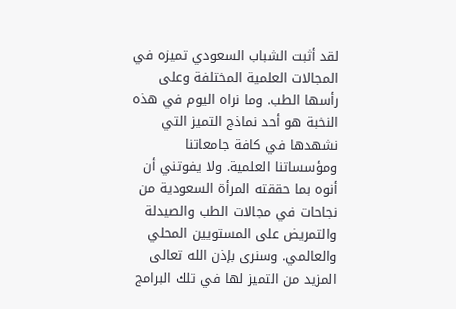لقد أثبت الشباب السعودي تميزه في المجالات العلمية المختلفة وعلى رأسها الطب. وما نراه اليوم في هذه النخبة هو أحد نماذج التميز التي نشهدها في كافة جامعاتنا ومؤسساتنا العلمية. ولا يفوتني أن أنوه بما حققته المرأة السعودية من نجاحات في مجالات الطب والصيدلة والتمريض على المستويين المحلي والعالمي. وسنرى بإذن الله تعالى المزيد من التميز لها في تلك البرامج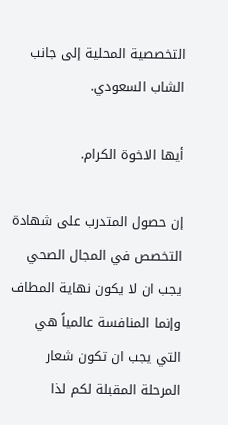التخصصية المحلية إلى جانب الشاب السعودي.

أيها الاخوة الكرام.

إن حصول المتدرب على شهادة التخصص في المجال الصحي يجب ان لا يكون نهاية المطاف وإنما المنافسة عالمياً هي التي يجب ان تكون شعار المرحلة المقبلة لكم لذا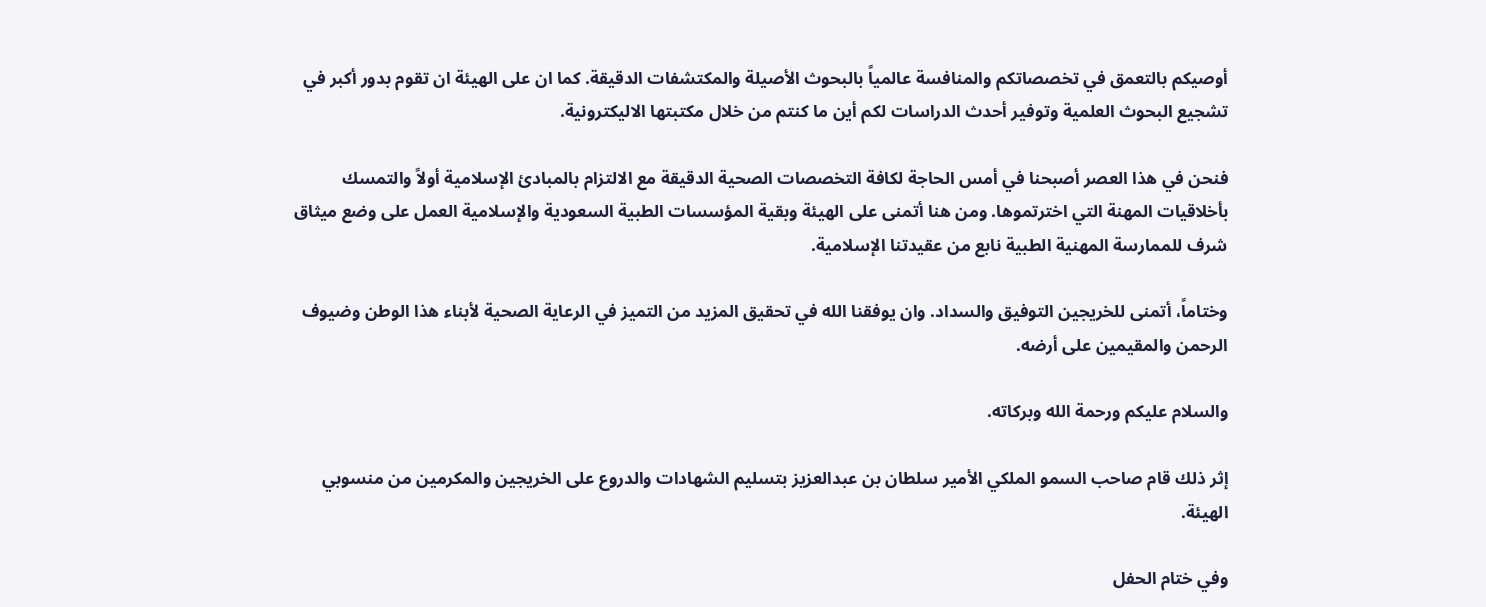أوصيكم بالتعمق في تخصصاتكم والمنافسة عالمياً بالبحوث الأصيلة والمكتشفات الدقيقة. كما ان على الهيئة ان تقوم بدور أكبر في تشجيع البحوث العلمية وتوفير أحدث الدراسات لكم أين ما كنتم من خلال مكتبتها الاليكترونية.

فنحن في هذا العصر أصبحنا في أمس الحاجة لكافة التخصصات الصحية الدقيقة مع الالتزام بالمبادئ الإسلامية أولاً والتمسك بأخلاقيات المهنة التي اخترتموها. ومن هنا أتمنى على الهيئة وبقية المؤسسات الطبية السعودية والإسلامية العمل على وضع ميثاق شرف للممارسة المهنية الطبية نابع من عقيدتنا الإسلامية.

وختاماً، أتمنى للخريجين التوفيق والسداد. وان يوفقنا الله في تحقيق المزيد من التميز في الرعاية الصحية لأبناء هذا الوطن وضيوف الرحمن والمقيمين على أرضه.

والسلام عليكم ورحمة الله وبركاته.

إثر ذلك قام صاحب السمو الملكي الأمير سلطان بن عبدالعزيز بتسليم الشهادات والدروع على الخريجين والمكرمين من منسوبي الهيئة.

وفي ختام الحفل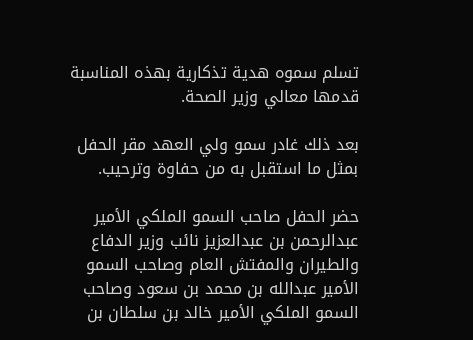تسلم سموه هدية تذكارية بهذه المناسبة قدمها معالي وزير الصحة.

بعد ذلك غادر سمو ولي العهد مقر الحفل بمثل ما استقبل به من حفاوة وترحيب.

حضر الحفل صاحب السمو الملكي الأمير عبدالرحمن بن عبدالعزيز نائب وزير الدفاع والطيران والمفتش العام وصاحب السمو الأمير عبدالله بن محمد بن سعود وصاحب السمو الملكي الأمير خالد بن سلطان بن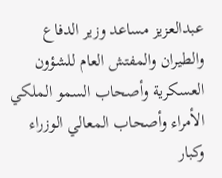عبدالعزيز مساعد وزير الدفاع والطيران والمفتش العام للشؤون العسكرية وأصحاب السمو الملكي الأمراء وأصحاب المعالي الوزراء وكبار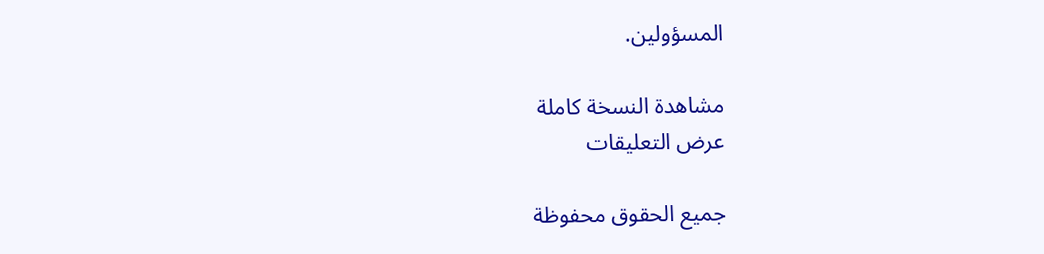المسؤولين.

مشاهدة النسخة كاملة
عرض التعليقات

جميع الحقوق محفوظة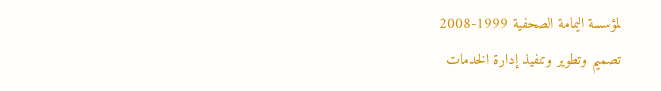لمؤسسة اليمامة الصحفية 1999-2008
تصميم وتطوير وتنفيذ إدارة الخدمات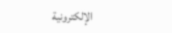الإلكترونية